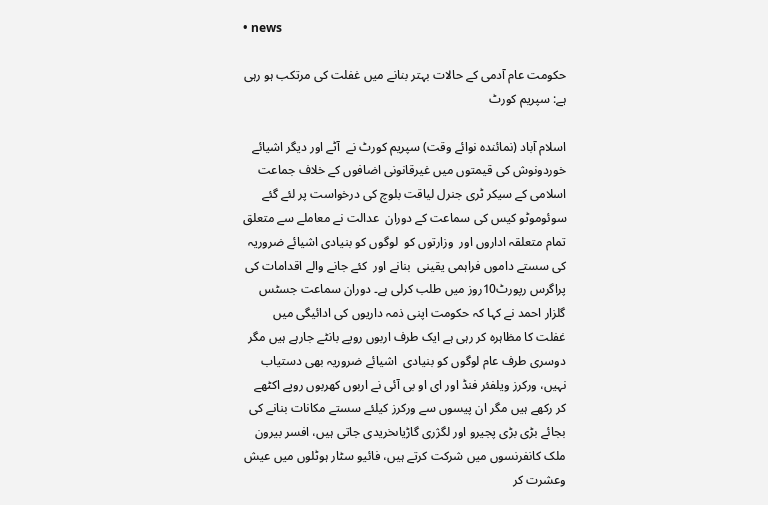• news

حکومت عام آدمی کے حالات بہتر بنانے میں غفلت کی مرتکب ہو رہی ہے: سپریم کورٹ

اسلام آباد (نمائندہ نوائے وقت) سپریم کورٹ نے  آٹے اور دیگر اشیائے خوردونوش کی قیمتوں میں غیرقانونی اضافوں کے خلاف جماعت اسلامی کے سیکر ٹری جنرل لیاقت بلوچ کی درخواست پر لئے گئے سوئوموٹو کیس کی سماعت کے دوران  عدالت نے معاملے سے متعلق تمام متعلقہ اداروں اور  وزارتوں کو  لوگوں کو بنیادی اشیائے ضروریہ کی سستے داموں فراہمی یقینی  بنانے اور  کئے جانے والے اقدامات کی پراگرس رپورٹ10روز میں طلب کرلی ہے۔ دوران سماعت جسٹس گلزار احمد نے کہا کہ حکومت اپنی ذمہ داریوں کی ادائیگی میں غفلت کا مظاہرہ کر رہی ہے ایک طرف اربوں روپے بانٹے جارہے ہیں مگر دوسری طرف عام لوگوں کو بنیادی  اشیائے ضروریہ بھی دستیاب نہیں، ورکرز ویلفئر فنڈ اور ای او بی آئی نے اربوں کھربوں روپے اکٹھے کر رکھے ہیں مگر ان پیسوں سے ورکرز کیلئے سستے مکانات بنانے کی بجائے بڑی بڑی پجیرو اور لگژری گاڑیاںخریدی جاتی ہیں، افسر بیرون ملک کانفرنسوں میں شرکت کرتے ہیں، فائیو سٹار ہوٹلوں میں عیش وعشرت کر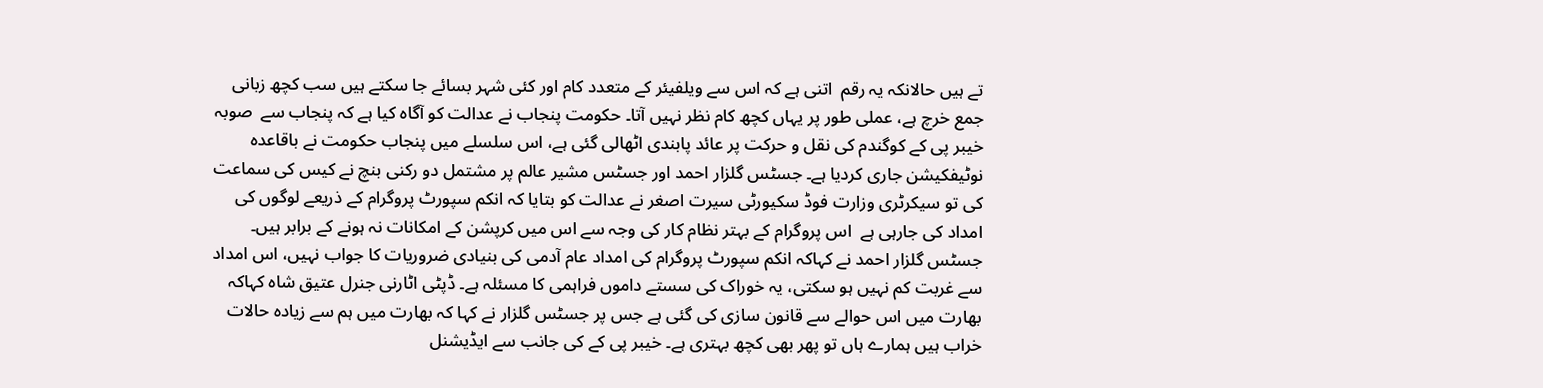تے ہیں حالانکہ یہ رقم  اتنی ہے کہ اس سے ویلفیئر کے متعدد کام اور کئی شہر بسائے جا سکتے ہیں سب کچھ زبانی جمع خرچ ہے، عملی طور پر یہاں کچھ کام نظر نہیں آتا۔ حکومت پنجاب نے عدالت کو آگاہ کیا ہے کہ پنجاب سے  صوبہ خیبر پی کے کوگندم کی نقل و حرکت پر عائد پابندی اٹھالی گئی ہے، اس سلسلے میں پنجاب حکومت نے باقاعدہ نوٹیفکیشن جاری کردیا ہے۔ جسٹس گلزار احمد اور جسٹس مشیر عالم پر مشتمل دو رکنی بنچ نے کیس کی سماعت کی تو سیکرٹری وزارت فوڈ سکیورٹی سیرت اصغر نے عدالت کو بتایا کہ انکم سپورٹ پروگرام کے ذریعے لوگوں کی امداد کی جارہی ہے  اس پروگرام کے بہتر نظام کار کی وجہ سے اس میں کرپشن کے امکانات نہ ہونے کے برابر ہیں۔ جسٹس گلزار احمد نے کہاکہ انکم سپورٹ پروگرام کی امداد عام آدمی کی بنیادی ضروریات کا جواب نہیں، اس امداد سے غربت کم نہیں ہو سکتی، یہ خوراک کی سستے داموں فراہمی کا مسئلہ ہے۔ ڈپٹی اٹارنی جنرل عتیق شاہ کہاکہ بھارت میں اس حوالے سے قانون سازی کی گئی ہے جس پر جسٹس گلزار نے کہا کہ بھارت میں ہم سے زیادہ حالات خراب ہیں ہمارے ہاں تو پھر بھی کچھ بہتری ہے۔ خیبر پی کے کی جانب سے ایڈیشنل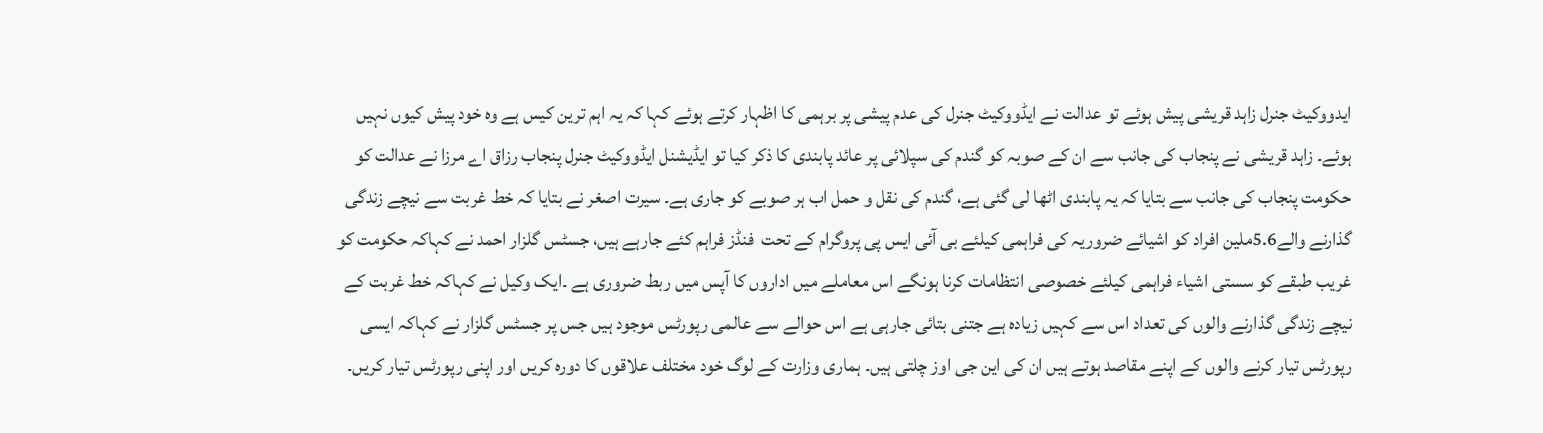ایدووکیٹ جنرل زاہد قریشی پیش ہوئے تو عدالت نے ایڈووکیٹ جنرل کی عدم پیشی پر برہمی کا اظہار کرتے ہوئے کہا کہ یہ اہم ترین کیس ہے وہ خود پیش کیوں نہیں ہوئے۔ زاہد قریشی نے پنجاب کی جانب سے ان کے صوبہ کو گندم کی سپلائی پر عائد پابندی کا ذکر کیا تو ایڈیشنل ایڈووکیٹ جنرل پنجاب رزاق اے مرزا نے عدالت کو حکومت پنجاب کی جانب سے بتایا کہ یہ پابندی اٹھا لی گئی ہے، گندم کی نقل و حمل اب ہر صوبے کو جاری ہے۔ سیرت اصغر نے بتایا کہ خط غربت سے نیچے زندگی گذارنے والے5.6ملین افراد کو اشیائے ضروریہ کی فراہمی کیلئے بی آئی ایس پی پروگرام کے تحت  فنڈز فراہم کئے جارہے ہیں، جسٹس گلزار احمد نے کہاکہ حکومت کو غریب طبقے کو سستی اشیاء فراہمی کیلئے خصوصی انتظامات کرنا ہونگے اس معاملے میں اداروں کا آپس میں ربط ضروری ہے ۔ایک وکیل نے کہاکہ خط غربت کے نیچے زندگی گذارنے والوں کی تعداد اس سے کہیں زیادہ ہے جتنی بتائی جارہی ہے اس حوالے سے عالمی رپورٹس موجود ہیں جس پر جسٹس گلزار نے کہاکہ ایسی رپورٹس تیار کرنے والوں کے اپنے مقاصد ہوتے ہیں ان کی این جی اوز چلتی ہیں۔ ہماری وزارت کے لوگ خود مختلف علاقوں کا دورہ کریں اور اپنی رپورٹس تیار کریں۔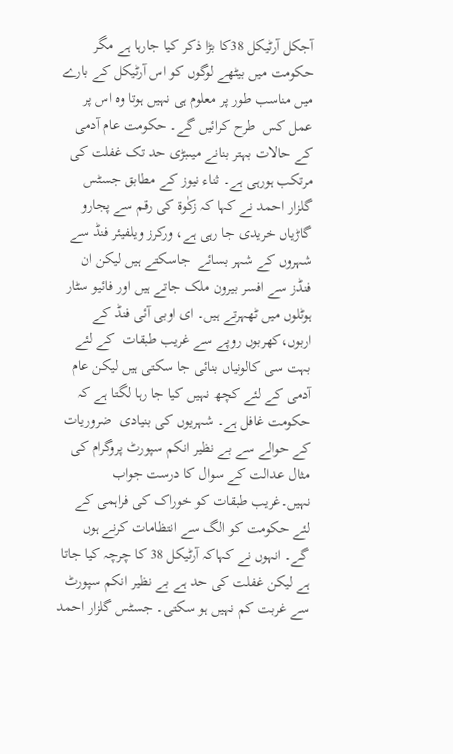آجکل آرٹیکل 38کا بڑا ذکر کیا جارہا ہے مگر حکومت میں بیٹھے لوگوں کو اس آرٹیکل کے بارے میں مناسب طور پر معلوم ہی نہیں ہوتا وہ اس پر عمل کس  طرح کرائیں گے۔ حکومت عام آدمی کے حالات بہتر بنانے میںبڑی حد تک غفلت کی مرتکب ہورہی ہے۔ ثناء نیوز کے مطابق جسٹس گلزار احمد نے کہا کہ زکٰوۃ کی رقم سے پجارو گاڑیاں خریدی جا رہی ہے، ورکرز ویلفیئر فنڈ سے شہروں کے شہر بسائے  جاسکتے ہیں لیکن ان فنڈز سے افسر بیرون ملک جاتے ہیں اور فائیو سٹار ہوٹلوں میں ٹھہرتے ہیں۔ ای اوبی آئی فنڈ کے اربوں،کھربوں روپے سے غریب طبقات  کے لئے بہت سی کالونیاں بنائی جا سکتی ہیں لیکن عام آدمی کے لئے کچھ نہیں کیا جا رہا لگتا ہے کہ حکومت غافل ہے۔ شہریوں کی بنیادی  ضروریات کے حوالے سے بے نظیر انکم سپورٹ پروگرام کی مثال عدالت کے سوال کا درست جواب نہیں۔غریب طبقات کو خوراک کی فراہمی کے لئے حکومت کو الگ سے انتظامات کرنے ہوں گے۔ انہوں نے کہاکہ آرٹیکل 38 کا چرچہ کیا جاتا ہے لیکن غفلت کی حد ہے بے نظیر انکم سپورٹ سے غربت کم نہیں ہو سکتی۔ جسٹس گلزار احمد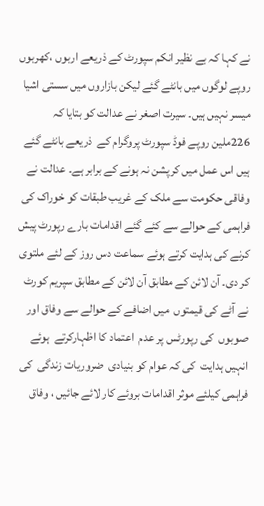نے کہا کہ بے نظیر انکم سپورٹ کے ذریعے اربوں ،کھربوں روپے لوگوں میں بانٹے گئے لیکن بازاروں میں سستی اشیا میسر نہیں ہیں۔ سیرت اصغر نے عدالت کو بتایا کہ 226ملین روپے فوڈ سپورٹ پروگرام کے  ذریعے بانٹے گئے ہیں اس عمل میں کرپشن نہ ہونے کے برابر ہے۔ عدالت نے وفاقی حکومت سے ملک کے غریب طبقات کو خوراک کی فراہمی کے حوالے سے کئے گئے اقدامات بارے رپورٹ پیش کرنے کی ہدایت کرتے ہوئے سماعت دس روز کے لئے ملتوی کر دی۔ آن لائن کے مطابق آن لائن کے مطابق سپریم کورٹ نے آٹے کی قیمتوں  میں اضافے کے حوالے سے وفاق اور صوبوں  کی رپورٹس پر عدم  اعتماد کا اظہارکرتے  ہوئے انہیں ہدایت  کی کہ عوام کو بنیادی  ضروریات زندگی  کی فراہمی کیلئے موثر اقدامات بروئے کار لائے جائیں ، وفاق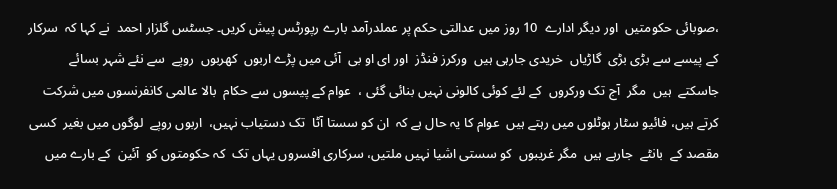،صوبائی حکومتیں  اور دیگر ادارے  10 روز میں عدالتی حکم پر عملدرآمد بارے رپورٹس پیش کریں۔ جسٹس گلزار احمد  نے کہا کہ  سرکار  کے پیسے سے بڑی بڑی  گاڑیاں  خریدی جارہی ہیں  ورکرز فنڈز  اور ای او بی  آئی میں پڑے اربوں  کھربوں  روپے  سے نئے شہر بسائے جاسکتے  ہیں  مگر  آج تک ورکروں  کے لئے کوئی کالونی نہیں بنائی گئی ،  عوام کے پیسوں سے حکام  بالا عالمی کانفرنسوں میں شرکت  کرتے ہیں، فائیو سٹار ہوٹلوں میں رہتے ہیں  عوام کا یہ حال ہے کہ  ان کو سستا آٹا  تک دستیاب نہیں،  اربوں روپے  لوگوں میں بغیر  کسی مقصد کے  بانٹے  جارہے ہیں  مگر غریبوں  کو سستی اشیا نہیں ملتیں، سرکاری افسروں یہاں تک  کہ حکومتوں کو  آئین  کے بارے میں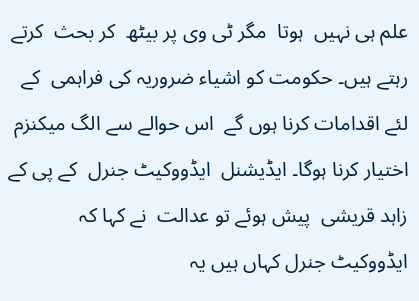علم ہی نہیں  ہوتا  مگر ٹی وی پر بیٹھ  کر بحث  کرتے رہتے ہیں۔ حکومت کو اشیاء ضروریہ کی فراہمی  کے لئے اقدامات کرنا ہوں گے  اس حوالے سے الگ میکنزم  اختیار کرنا ہوگا۔ ایڈیشنل  ایڈووکیٹ جنرل  کے پی کے  زاہد قریشی  پیش ہوئے تو عدالت  نے کہا کہ  ایڈووکیٹ جنرل کہاں ہیں یہ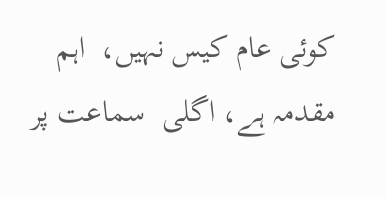کوئی عام کیس نہیں،  اہم مقدمہ ہے، اگلی  سماعت پر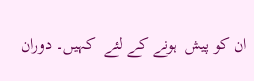ان کو پیش  ہونے کے لئے  کہیں۔ دوران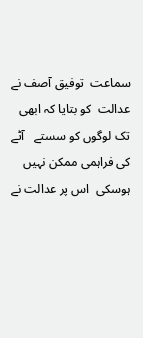سماعت  توفیق آصف نے  عدالت  کو بتایا کہ ابھی تک لوگوں کو سستے   آٹے کی فراہمی ممکن نہیں  ہوسکی  اس پر عدالت نے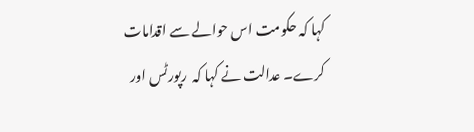کہا کہ حکومت اس حوالے سے اقدامات کرے۔ عدالت نے کہا کہ  رپورٹس اور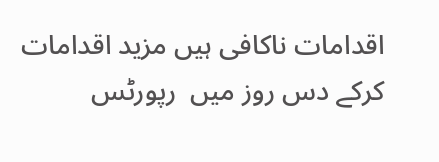اقدامات ناکافی ہیں مزید اقدامات کرکے دس روز میں  رپورٹس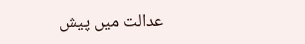عدالت میں پیش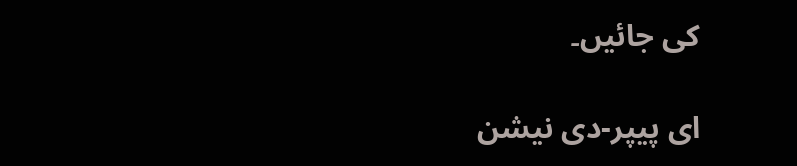کی جائیں۔

ای پیپر-دی نیشن